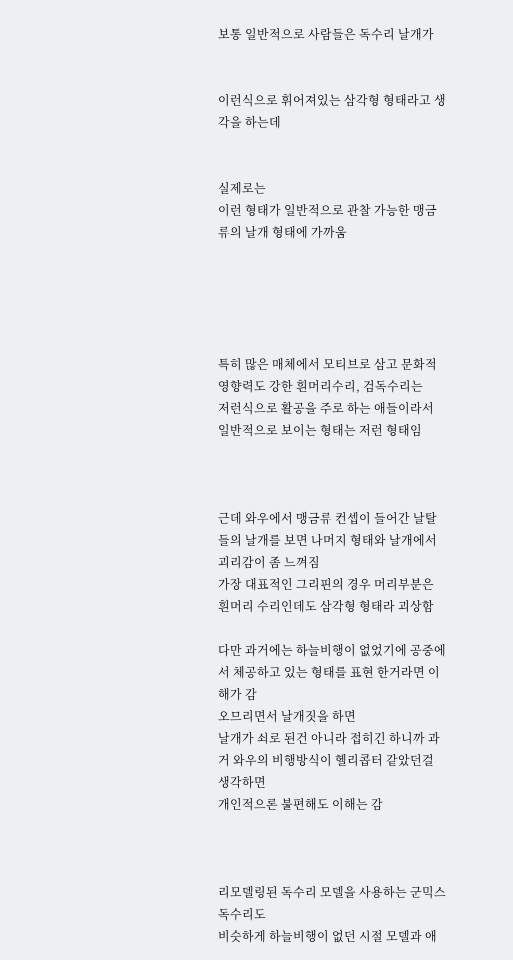보통 일반적으로 사람들은 독수리 날개가


이런식으로 휘어져있는 삼각형 형태라고 생각을 하는데


실제로는
이런 형태가 일반적으로 관찰 가능한 맹금류의 날개 형태에 가까움





특히 많은 매체에서 모티브로 삼고 문화적 영향력도 강한 흰머리수리, 검독수리는
저런식으로 활공을 주로 하는 애들이라서 일반적으로 보이는 형태는 저런 형태임



근데 와우에서 맹금류 컨셉이 들어간 날탈들의 날개를 보면 나머지 형태와 날개에서 괴리감이 좀 느껴짐
가장 대표적인 그리핀의 경우 머리부분은 흰머리 수리인데도 삼각형 형태라 괴상함

다만 과거에는 하늘비행이 없었기에 공중에서 체공하고 있는 형태를 표현 한거라면 이해가 감
오므리면서 날개짓을 하면
날개가 쇠로 된건 아니라 접히긴 하니까 과거 와우의 비행방식이 헬리콥터 같았던걸 생각하면
개인적으론 불편해도 이해는 감



리모델링된 독수리 모델을 사용하는 군믹스 독수리도
비슷하게 하늘비행이 없던 시절 모델과 애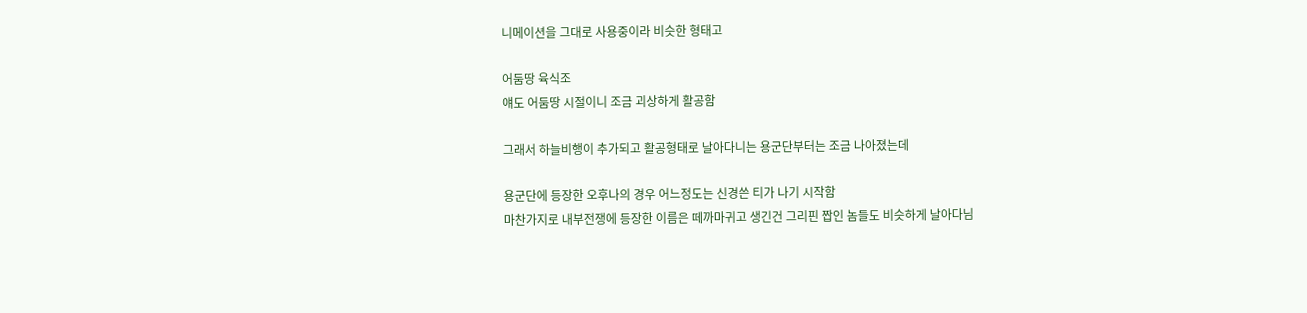니메이션을 그대로 사용중이라 비슷한 형태고

어둠땅 육식조
얘도 어둠땅 시절이니 조금 괴상하게 활공함

그래서 하늘비행이 추가되고 활공형태로 날아다니는 용군단부터는 조금 나아졌는데

용군단에 등장한 오후나의 경우 어느정도는 신경쓴 티가 나기 시작함
마찬가지로 내부전쟁에 등장한 이름은 떼까마귀고 생긴건 그리핀 짭인 놈들도 비슷하게 날아다님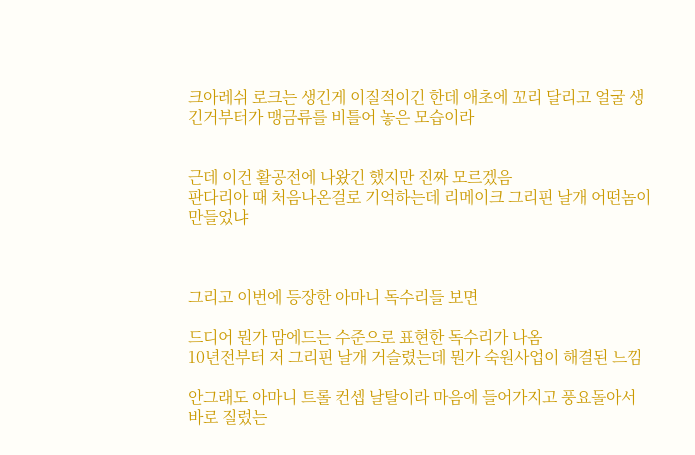크아레쉬 로크는 생긴게 이질적이긴 한데 애초에 꼬리 달리고 얼굴 생긴거부터가 맹금류를 비틀어 놓은 모습이라


근데 이건 활공전에 나왔긴 했지만 진짜 모르겠음
판다리아 때 처음나온걸로 기억하는데 리메이크 그리핀 날개 어떤놈이 만들었냐



그리고 이번에 등장한 아마니 독수리들 보면

드디어 뭔가 맘에드는 수준으로 표현한 독수리가 나옴
10년전부터 저 그리핀 날개 거슬렸는데 뭔가 숙원사업이 해결된 느낌

안그래도 아마니 트롤 컨셉 날탈이라 마음에 들어가지고 풍요돌아서 바로 질렀는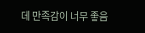데 만족감이 너무 좋음